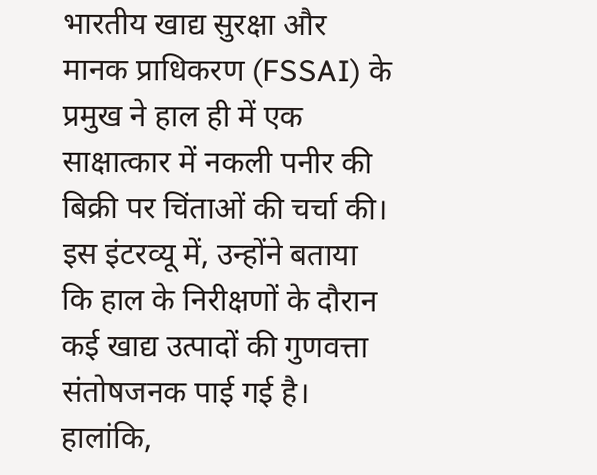भारतीय खाद्य सुरक्षा और मानक प्राधिकरण (FSSAI) के प्रमुख ने हाल ही में एक साक्षात्कार में नकली पनीर की बिक्री पर चिंताओं की चर्चा की। इस इंटरव्यू में, उन्होंने बताया कि हाल के निरीक्षणों के दौरान कई खाद्य उत्पादों की गुणवत्ता संतोषजनक पाई गई है। हालांकि,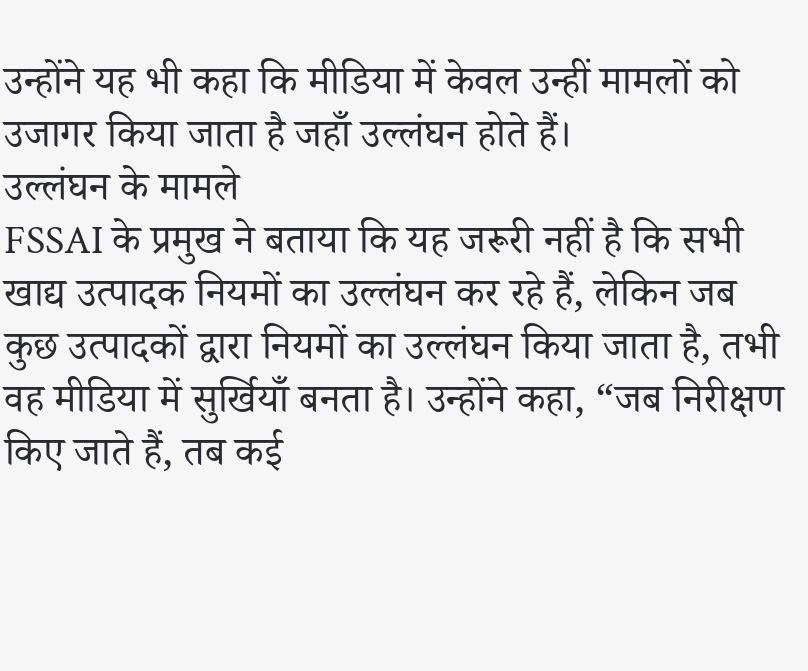उन्होंने यह भी कहा कि मीडिया में केवल उन्हीं मामलों को उजागर किया जाता है जहाँ उल्लंघन होते हैं।
उल्लंघन के मामले
FSSAI के प्रमुख ने बताया कि यह जरूरी नहीं है कि सभी खाद्य उत्पादक नियमों का उल्लंघन कर रहे हैं, लेकिन जब कुछ उत्पादकों द्वारा नियमों का उल्लंघन किया जाता है, तभी वह मीडिया में सुर्खियाँ बनता है। उन्होंने कहा, “जब निरीक्षण किए जाते हैं, तब कई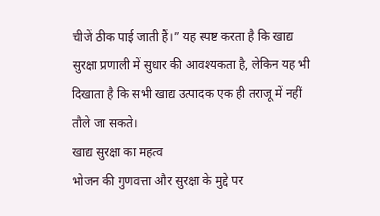चीजें ठीक पाई जाती हैं।” यह स्पष्ट करता है कि खाद्य सुरक्षा प्रणाली में सुधार की आवश्यकता है, लेकिन यह भी दिखाता है कि सभी खाद्य उत्पादक एक ही तराजू में नहीं तौले जा सकते।
खाद्य सुरक्षा का महत्व
भोजन की गुणवत्ता और सुरक्षा के मुद्दे पर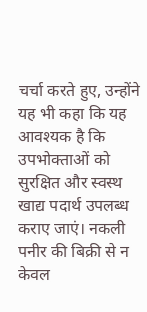चर्चा करते हुए, उन्होंने यह भी कहा कि यह आवश्यक है कि उपभोक्ताओं को सुरक्षित और स्वस्थ खाद्य पदार्थ उपलब्ध कराए जाएं। नकली पनीर की बिक्री से न केवल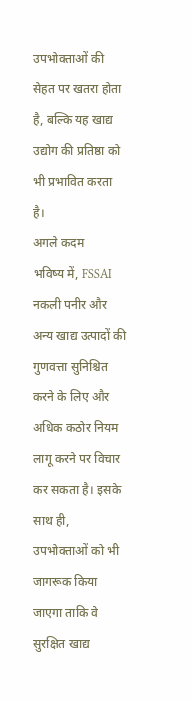उपभोक्ताओं की सेहत पर खतरा होता है, बल्कि यह खाद्य उद्योग की प्रतिष्ठा को भी प्रभावित करता है।
अगले कदम
भविष्य में, FSSAI नकली पनीर और अन्य खाद्य उत्पादों की गुणवत्ता सुनिश्चित करने के लिए और अधिक कठोर नियम लागू करने पर विचार कर सकता है। इसके साथ ही, उपभोक्ताओं को भी जागरूक किया जाएगा ताकि वे सुरक्षित खाद्य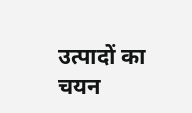उत्पादों का चयन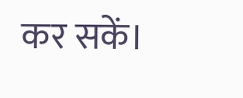कर सकें।